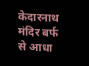केदारनाथ मंदिर बर्फ से आधा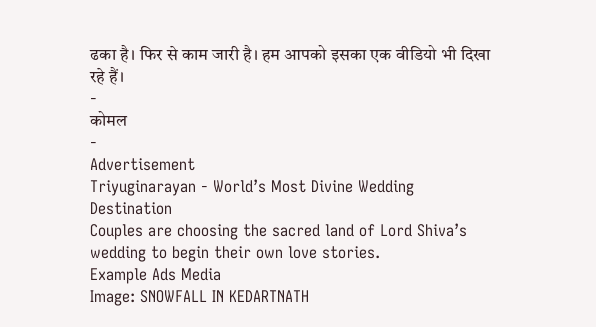ढका है। फिर से काम जारी है। हम आपको इसका एक वीडियो भी दिखा रहे हैं।
-
कोमल
-
Advertisement
Triyuginarayan - World’s Most Divine Wedding Destination
Couples are choosing the sacred land of Lord Shiva’s wedding to begin their own love stories.
Example Ads Media
Image: SNOWFALL IN KEDARTNATH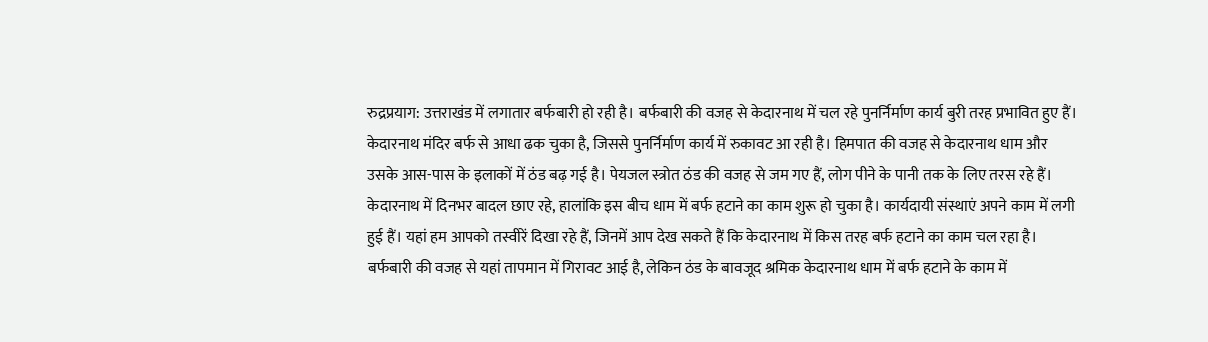रुद्रप्रयाग: उत्तराखंड में लगातार बर्फबारी हो रही है। बर्फबारी की वजह से केदारनाथ में चल रहे पुनर्निर्माण कार्य बुरी तरह प्रभावित हुए हैं। केदारनाथ मंदिर बर्फ से आधा ढक चुका है, जिससे पुनर्निर्माण कार्य में रुकावट आ रही है। हिमपात की वजह से केदारनाथ धाम और उसके आस-पास के इलाकों में ठंड बढ़ गई है। पेयजल स्त्रोत ठंड की वजह से जम गए हैं, लोग पीने के पानी तक के लिए तरस रहे हैं। केदारनाथ में दिनभर बादल छाए रहे, हालांकि इस बीच धाम में बर्फ हटाने का काम शुरू हो चुका है। कार्यदायी संस्थाएं अपने काम में लगी हुई हैं। यहां हम आपको तस्वीरें दिखा रहे हैं, जिनमें आप देख सकते हैं कि केदारनाथ में किस तरह बर्फ हटाने का काम चल रहा है। बर्फबारी की वजह से यहां तापमान में गिरावट आई है, लेकिन ठंड के बावजूद श्रमिक केदारनाथ धाम में बर्फ हटाने के काम में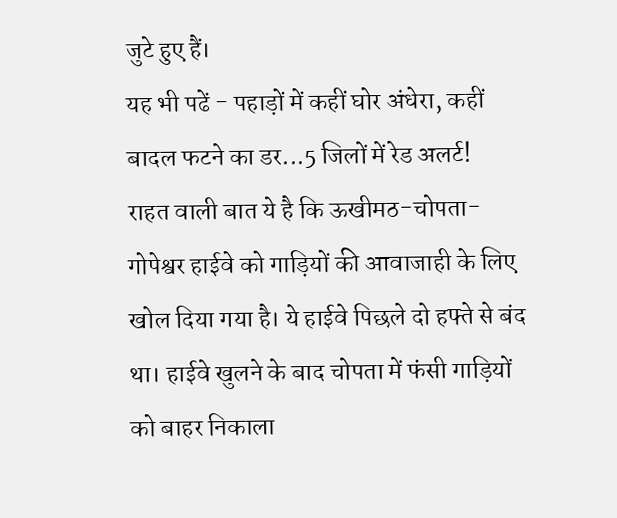जुटे हुए हैं।
यह भी पढें - पहाड़ों में कहीं घोर अंधेरा, कहीं बादल फटने का डर...5 जिलों में रेड अलर्ट!
राहत वाली बात ये है कि ऊखीमठ-चोपता-गोपेश्वर हाईवे को गाड़ियों की आवाजाही के लिए खोल दिया गया है। ये हाईवे पिछले दो हफ्ते से बंद था। हाईवे खुलने के बाद चोपता में फंसी गाड़ियों को बाहर निकाला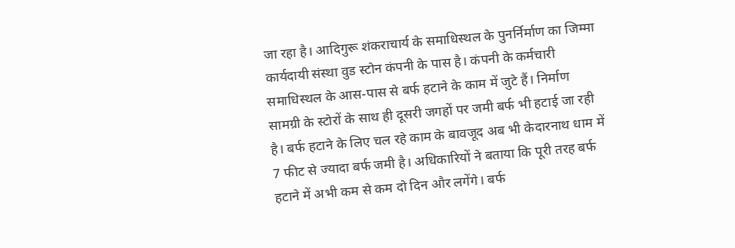जा रहा है। आदिगुरू शंकराचार्य के समाधिस्थल के पुनर्निर्माण का जिम्मा कार्यदायी संस्था वुड स्टोन कंपनी के पास है। कंपनी के कर्मचारी समाधिस्थल के आस-पास से बर्फ हटाने के काम में जुटे हैं। निर्माण सामग्री के स्टोरों के साथ ही दूसरी जगहों पर जमी बर्फ भी हटाई जा रही है। बर्फ हटाने के लिए चल रहे काम के बावजूद अब भी केदारनाथ धाम में 7 फीट से ज्यादा बर्फ जमी है। अधिकारियों ने बताया कि पूरी तरह बर्फ हटाने में अभी कम से कम दो दिन और लगेंगे। बर्फ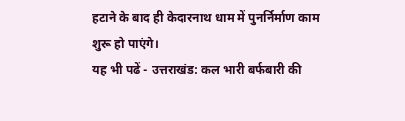हटाने के बाद ही केदारनाथ धाम में पुनर्निर्माण काम शुरू हो पाएंगे।
यह भी पढें - उत्तराखंड: कल भारी बर्फबारी की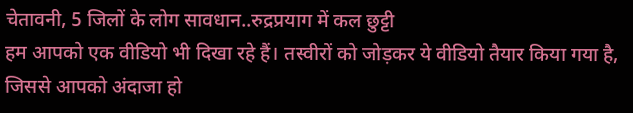चेतावनी, 5 जिलों के लोग सावधान..रुद्रप्रयाग में कल छुट्टी
हम आपको एक वीडियो भी दिखा रहे हैं। तस्वीरों को जोड़कर ये वीडियो तैयार किया गया है, जिससे आपको अंदाजा हो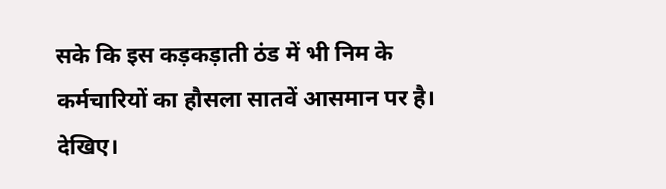सके कि इस कड़कड़ाती ठंड में भी निम के कर्मचारियों का हौसला सातवें आसमान पर है। देखिए।